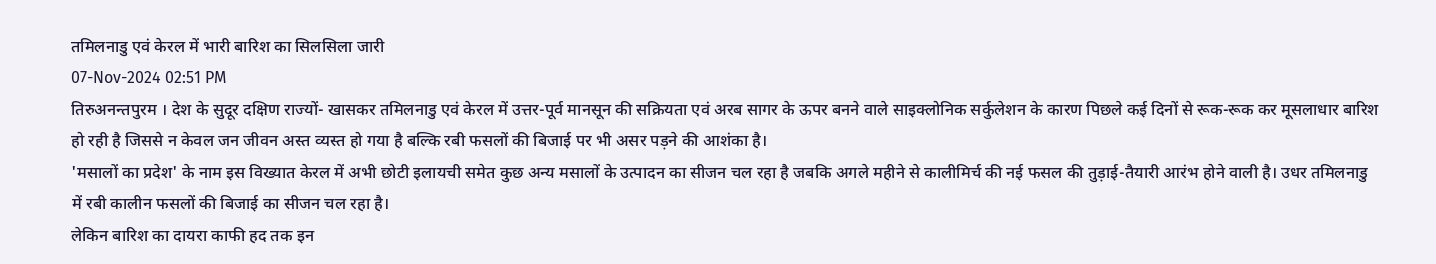तमिलनाडु एवं केरल में भारी बारिश का सिलसिला जारी
07-Nov-2024 02:51 PM
तिरुअनन्तपुरम । देश के सुदूर दक्षिण राज्यों- खासकर तमिलनाडु एवं केरल में उत्तर-पूर्व मानसून की सक्रियता एवं अरब सागर के ऊपर बनने वाले साइक्लोनिक सर्कुलेशन के कारण पिछले कई दिनों से रूक-रूक कर मूसलाधार बारिश हो रही है जिससे न केवल जन जीवन अस्त व्यस्त हो गया है बल्कि रबी फसलों की बिजाई पर भी असर पड़ने की आशंका है।
'मसालों का प्रदेश' के नाम इस विख्यात केरल में अभी छोटी इलायची समेत कुछ अन्य मसालों के उत्पादन का सीजन चल रहा है जबकि अगले महीने से कालीमिर्च की नई फसल की तुड़ाई-तैयारी आरंभ होने वाली है। उधर तमिलनाडु में रबी कालीन फसलों की बिजाई का सीजन चल रहा है।
लेकिन बारिश का दायरा काफी हद तक इन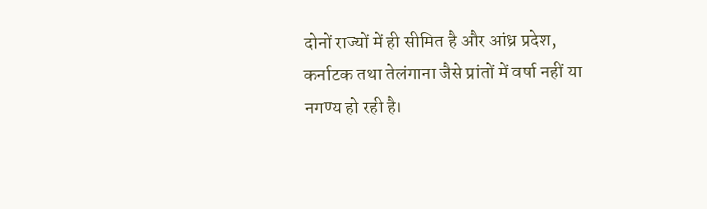दोनों राज्यों में ही सीमित है और आंध्र प्रदेश, कर्नाटक तथा तेलंगाना जैसे प्रांतों में वर्षा नहीं या नगण्य हो रही है।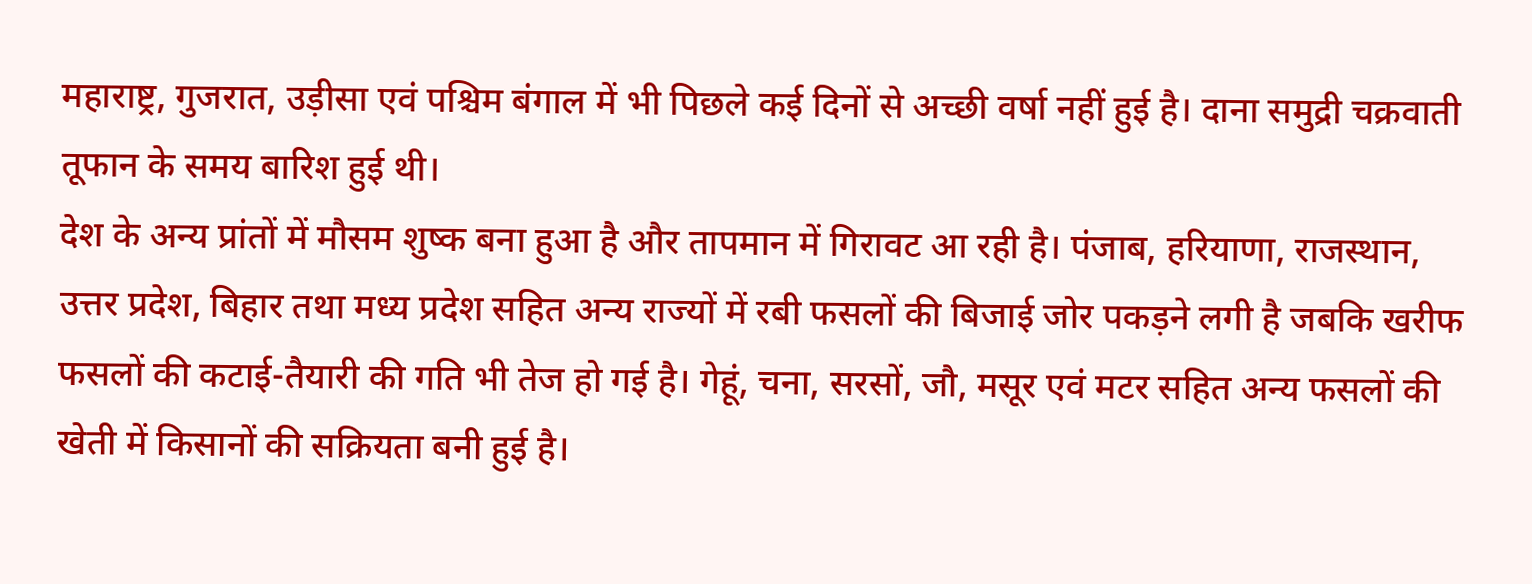महाराष्ट्र, गुजरात, उड़ीसा एवं पश्चिम बंगाल में भी पिछले कई दिनों से अच्छी वर्षा नहीं हुई है। दाना समुद्री चक्रवाती तूफान के समय बारिश हुई थी।
देश के अन्य प्रांतों में मौसम शुष्क बना हुआ है और तापमान में गिरावट आ रही है। पंजाब, हरियाणा, राजस्थान, उत्तर प्रदेश, बिहार तथा मध्य प्रदेश सहित अन्य राज्यों में रबी फसलों की बिजाई जोर पकड़ने लगी है जबकि खरीफ फसलों की कटाई-तैयारी की गति भी तेज हो गई है। गेहूं, चना, सरसों, जौ, मसूर एवं मटर सहित अन्य फसलों की खेती में किसानों की सक्रियता बनी हुई है।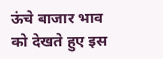ऊंचे बाजार भाव को देखते हुए इस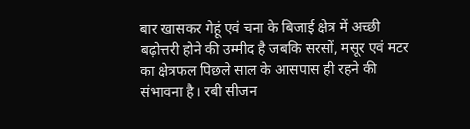बार खासकर गेहूं एवं चना के बिजाई क्षेत्र में अच्छी बढ़ोत्तरी होने की उम्मीद है जबकि सरसों, मसूर एवं मटर का क्षेत्रफल पिछले साल के आसपास ही रहने की संभावना है। रबी सीजन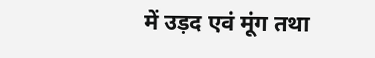में उड़द एवं मूंग तथा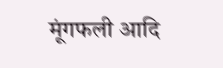मूंगफली आदि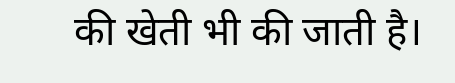की खेती भी की जाती है।